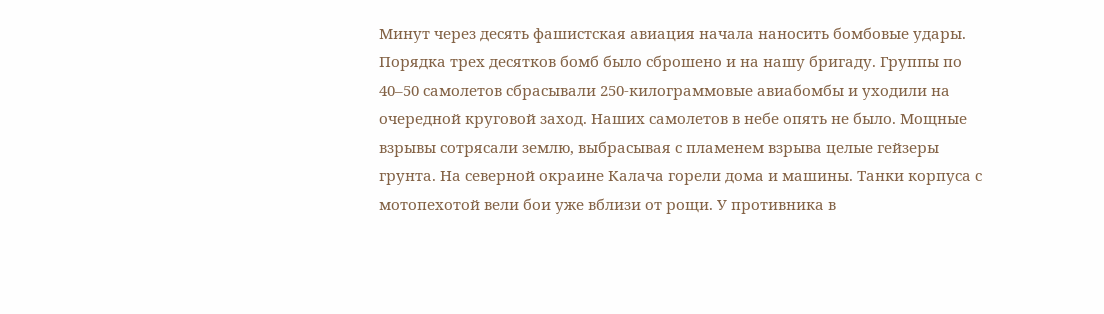Минут через десять фашистская авиация начала наносить бомбовые удары. Порядка трех десятков бомб было сброшено и на нашу бригаду. Группы по 40–50 самолетов сбрасывали 250-килограммовые авиабомбы и уходили на очередной круговой заход. Наших самолетов в небе опять не было. Мощные взрывы сотрясали землю, выбрасывая с пламенем взрыва целые гейзеры грунта. На северной окраине Калача горели дома и машины. Танки корпуса с мотопехотой вели бои уже вблизи от рощи. У противника в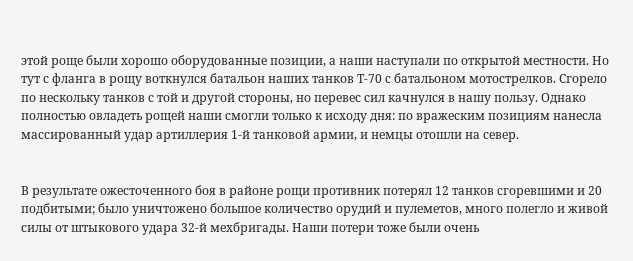этой роще были хорошо оборудованные позиции, а наши наступали по открытой местности. Но тут с фланга в рощу воткнулся батальон наших танков Т-70 с батальоном мотострелков. Сгорело по нескольку танков с той и другой стороны, но перевес сил качнулся в нашу пользу. Однако полностью овладеть рощей наши смогли только к исходу дня: по вражеским позициям нанесла массированный удар артиллерия 1-й танковой армии, и немцы отошли на север.


В результате ожесточенного боя в районе рощи противник потерял 12 танков сгоревшими и 20 подбитыми; было уничтожено большое количество орудий и пулеметов, много полегло и живой силы от штыкового удара 32-й мехбригады. Наши потери тоже были очень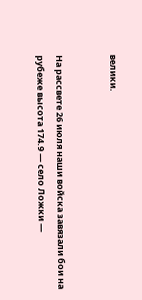велики.


На рассвете 26 июля наши войска завязали бои на рубеже высота 174.9 — село Ложки —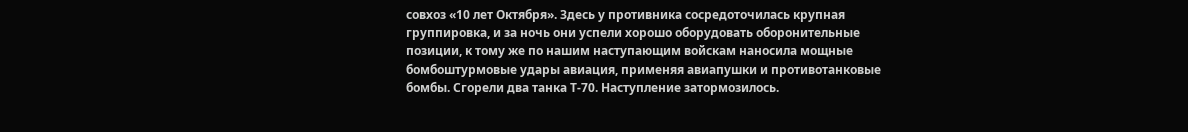совхоз «10 лет Октября». Здесь у противника сосредоточилась крупная группировка, и за ночь они успели хорошо оборудовать оборонительные позиции, к тому же по нашим наступающим войскам наносила мощные бомбоштурмовые удары авиация, применяя авиапушки и противотанковые бомбы. Сгорели два танка Т-70. Наступление затормозилось.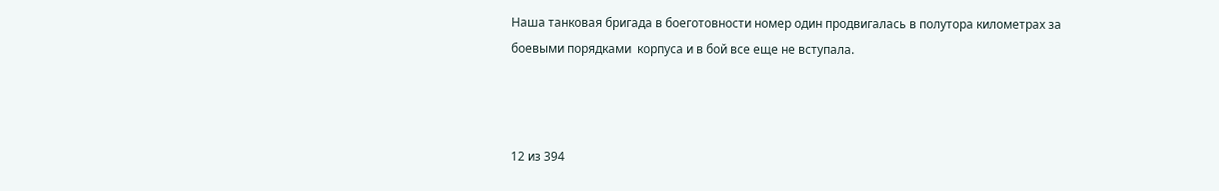Наша танковая бригада в боеготовности номер один продвигалась в полутора километрах за боевыми порядками  корпуса и в бой все еще не вступала.



12 из 394